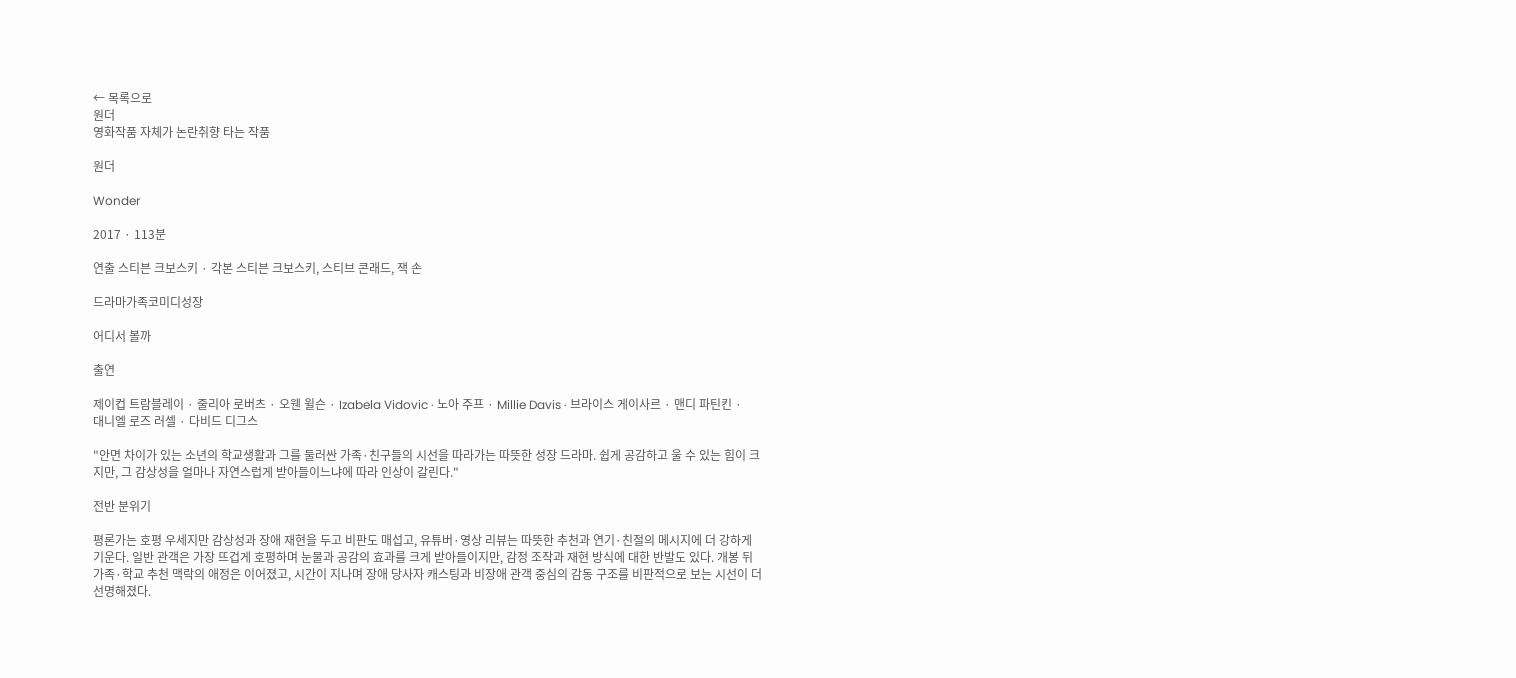← 목록으로
원더
영화작품 자체가 논란취향 타는 작품

원더

Wonder

2017 · 113분

연출 스티븐 크보스키 · 각본 스티븐 크보스키, 스티브 콘래드, 잭 손

드라마가족코미디성장

어디서 볼까

출연

제이컵 트람블레이 · 줄리아 로버츠 · 오웬 윌슨 · Izabela Vidovic · 노아 주프 · Millie Davis · 브라이스 게이사르 · 맨디 파틴킨 · 대니엘 로즈 러셀 · 다비드 디그스

"안면 차이가 있는 소년의 학교생활과 그를 둘러싼 가족·친구들의 시선을 따라가는 따뜻한 성장 드라마. 쉽게 공감하고 울 수 있는 힘이 크지만, 그 감상성을 얼마나 자연스럽게 받아들이느냐에 따라 인상이 갈린다."

전반 분위기

평론가는 호평 우세지만 감상성과 장애 재현을 두고 비판도 매섭고, 유튜버·영상 리뷰는 따뜻한 추천과 연기·친절의 메시지에 더 강하게 기운다. 일반 관객은 가장 뜨겁게 호평하며 눈물과 공감의 효과를 크게 받아들이지만, 감정 조작과 재현 방식에 대한 반발도 있다. 개봉 뒤 가족·학교 추천 맥락의 애정은 이어졌고, 시간이 지나며 장애 당사자 캐스팅과 비장애 관객 중심의 감동 구조를 비판적으로 보는 시선이 더 선명해졌다.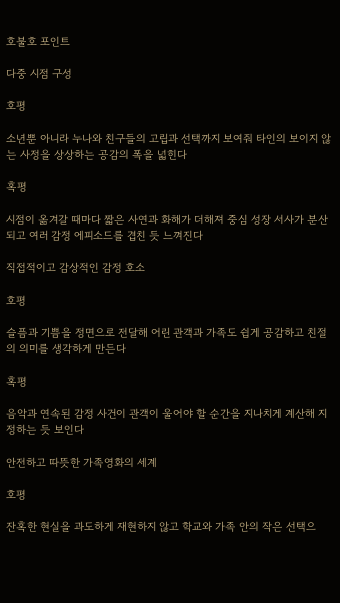호불호 포인트

다중 시점 구성

호평

소년뿐 아니라 누나와 친구들의 고립과 선택까지 보여줘 타인의 보이지 않는 사정을 상상하는 공감의 폭을 넓힌다

혹평

시점이 옮겨갈 때마다 짧은 사연과 화해가 더해져 중심 성장 서사가 분산되고 여러 감정 에피소드를 겹친 듯 느껴진다

직접적이고 감상적인 감정 호소

호평

슬픔과 기쁨을 정면으로 전달해 어린 관객과 가족도 쉽게 공감하고 친절의 의미를 생각하게 만든다

혹평

음악과 연속된 감정 사건이 관객이 울어야 할 순간을 지나치게 계산해 지정하는 듯 보인다

안전하고 따뜻한 가족영화의 세계

호평

잔혹한 현실을 과도하게 재현하지 않고 학교와 가족 안의 작은 선택으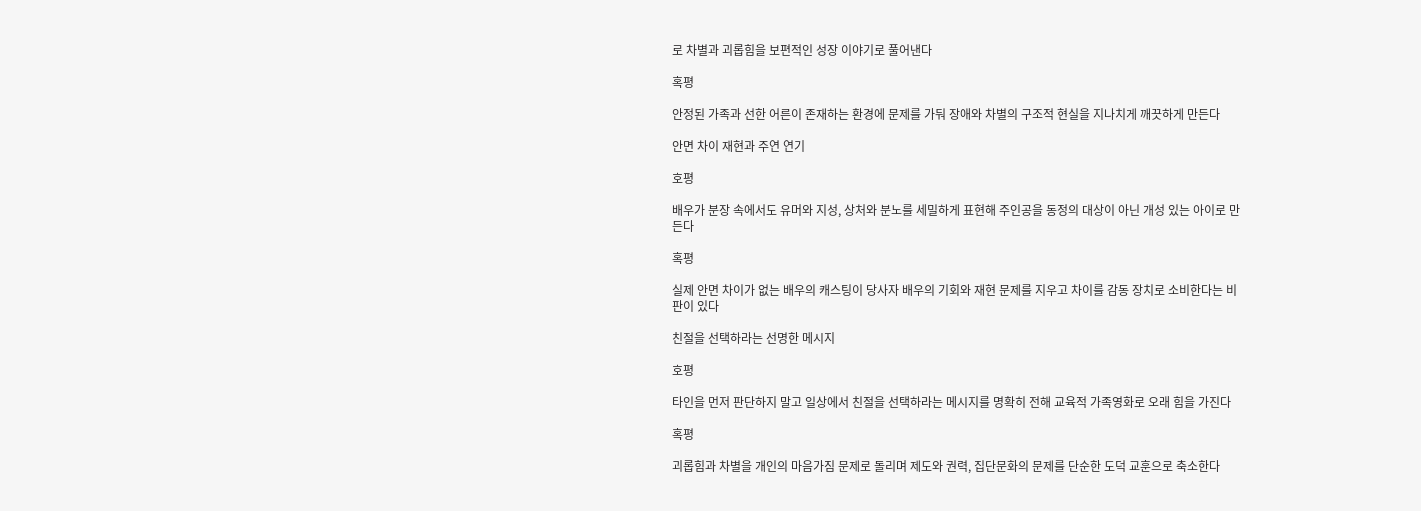로 차별과 괴롭힘을 보편적인 성장 이야기로 풀어낸다

혹평

안정된 가족과 선한 어른이 존재하는 환경에 문제를 가둬 장애와 차별의 구조적 현실을 지나치게 깨끗하게 만든다

안면 차이 재현과 주연 연기

호평

배우가 분장 속에서도 유머와 지성, 상처와 분노를 세밀하게 표현해 주인공을 동정의 대상이 아닌 개성 있는 아이로 만든다

혹평

실제 안면 차이가 없는 배우의 캐스팅이 당사자 배우의 기회와 재현 문제를 지우고 차이를 감동 장치로 소비한다는 비판이 있다

친절을 선택하라는 선명한 메시지

호평

타인을 먼저 판단하지 말고 일상에서 친절을 선택하라는 메시지를 명확히 전해 교육적 가족영화로 오래 힘을 가진다

혹평

괴롭힘과 차별을 개인의 마음가짐 문제로 돌리며 제도와 권력, 집단문화의 문제를 단순한 도덕 교훈으로 축소한다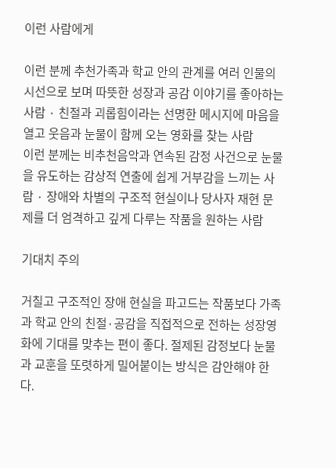이런 사람에게

이런 분께 추천가족과 학교 안의 관계를 여러 인물의 시선으로 보며 따뜻한 성장과 공감 이야기를 좋아하는 사람 · 친절과 괴롭힘이라는 선명한 메시지에 마음을 열고 웃음과 눈물이 함께 오는 영화를 찾는 사람
이런 분께는 비추천음악과 연속된 감정 사건으로 눈물을 유도하는 감상적 연출에 쉽게 거부감을 느끼는 사람 · 장애와 차별의 구조적 현실이나 당사자 재현 문제를 더 엄격하고 깊게 다루는 작품을 원하는 사람

기대치 주의

거칠고 구조적인 장애 현실을 파고드는 작품보다 가족과 학교 안의 친절·공감을 직접적으로 전하는 성장영화에 기대를 맞추는 편이 좋다. 절제된 감정보다 눈물과 교훈을 또렷하게 밀어붙이는 방식은 감안해야 한다.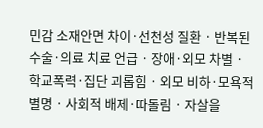민감 소재안면 차이·선천성 질환 · 반복된 수술·의료 치료 언급 · 장애·외모 차별 · 학교폭력·집단 괴롭힘 · 외모 비하·모욕적 별명 · 사회적 배제·따돌림 · 자살을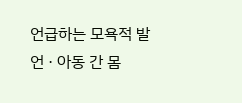언급하는 모욕적 발언 · 아동 간 몸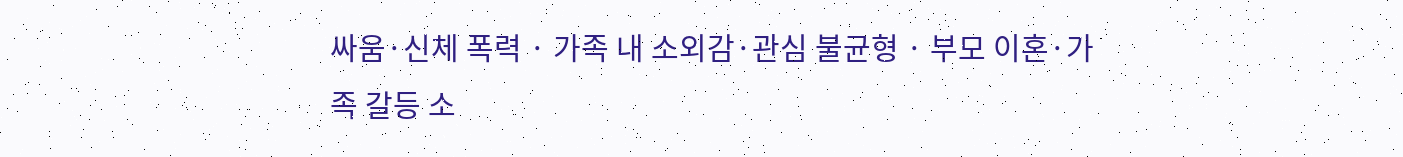싸움·신체 폭력 · 가족 내 소외감·관심 불균형 · 부모 이혼·가족 갈등 소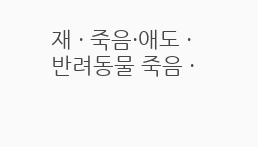재 · 죽음·애도 · 반려동물 죽음 ·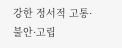강한 정서적 고통·불안·고립